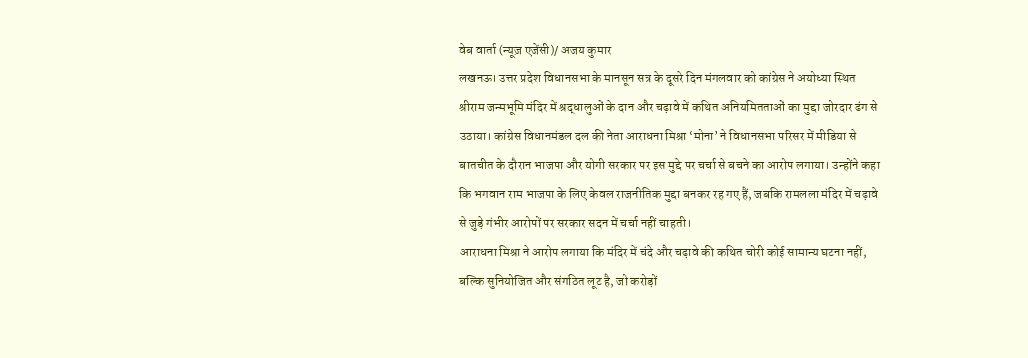वेब वार्ता (न्यूज़ एजेंसी)/ अजय कुमार
लखनऊ। उत्तर प्रदेश विधानसभा के मानसून सत्र के दूसरे दिन मंगलवार को कांग्रेस ने अयोध्या स्थित श्रीराम जन्मभूमि मंदिर में श्रद्धालुओं के दान और चढ़ावे में कथित अनियमितताओं का मुद्दा जोरदार ढंग से उठाया। कांग्रेस विधानमंडल दल की नेता आराधना मिश्रा ‘मोना’ ने विधानसभा परिसर में मीडिया से बातचीत के दौरान भाजपा और योगी सरकार पर इस मुद्दे पर चर्चा से बचने का आरोप लगाया। उन्होंने कहा कि भगवान राम भाजपा के लिए केवल राजनीतिक मुद्दा बनकर रह गए हैं, जबकि रामलला मंदिर में चढ़ावे से जुड़े गंभीर आरोपों पर सरकार सदन में चर्चा नहीं चाहती।
आराधना मिश्रा ने आरोप लगाया कि मंदिर में चंदे और चढ़ावे की कथित चोरी कोई सामान्य घटना नहीं, बल्कि सुनियोजित और संगठित लूट है, जो करोड़ों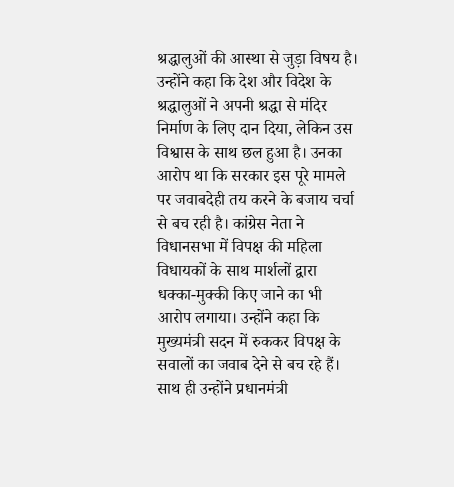श्रद्धालुओं की आस्था से जुड़ा विषय है। उन्होंने कहा कि देश और विदेश के श्रद्धालुओं ने अपनी श्रद्धा से मंदिर निर्माण के लिए दान दिया, लेकिन उस विश्वास के साथ छल हुआ है। उनका आरोप था कि सरकार इस पूरे मामले पर जवाबदेही तय करने के बजाय चर्चा से बच रही है। कांग्रेस नेता ने विधानसभा में विपक्ष की महिला विधायकों के साथ मार्शलों द्वारा धक्का-मुक्की किए जाने का भी आरोप लगाया। उन्होंने कहा कि मुख्यमंत्री सदन में रुककर विपक्ष के सवालों का जवाब देने से बच रहे हैं। साथ ही उन्होंने प्रधानमंत्री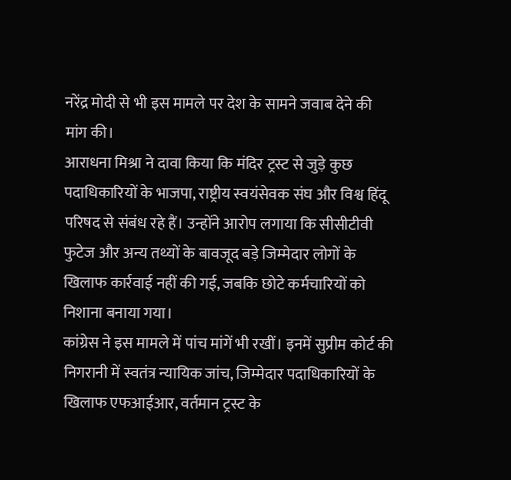नरेंद्र मोदी से भी इस मामले पर देश के सामने जवाब देने की मांग की।
आराधना मिश्रा ने दावा किया कि मंदिर ट्रस्ट से जुड़े कुछ पदाधिकारियों के भाजपा, राष्ट्रीय स्वयंसेवक संघ और विश्व हिंदू परिषद से संबंध रहे हैं। उन्होंने आरोप लगाया कि सीसीटीवी फुटेज और अन्य तथ्यों के बावजूद बड़े जिम्मेदार लोगों के खिलाफ कार्रवाई नहीं की गई, जबकि छोटे कर्मचारियों को निशाना बनाया गया।
कांग्रेस ने इस मामले में पांच मांगें भी रखीं। इनमें सुप्रीम कोर्ट की निगरानी में स्वतंत्र न्यायिक जांच, जिम्मेदार पदाधिकारियों के खिलाफ एफआईआर, वर्तमान ट्रस्ट के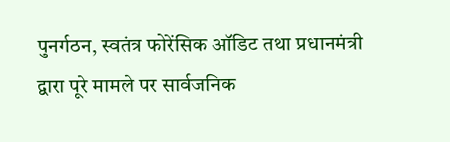पुनर्गठन, स्वतंत्र फोरेंसिक ऑडिट तथा प्रधानमंत्री द्वारा पूरे मामले पर सार्वजनिक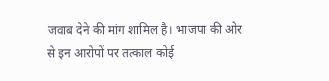जवाब देने की मांग शामिल है। भाजपा की ओर से इन आरोपों पर तत्काल कोई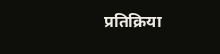प्रतिक्रिया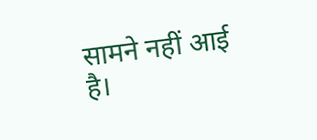सामने नहीं आई है।